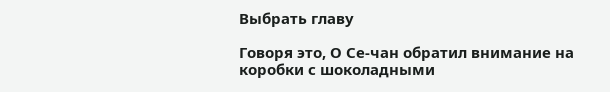Выбрать главу

Говоря это, О Се-чан обратил внимание на коробки с шоколадными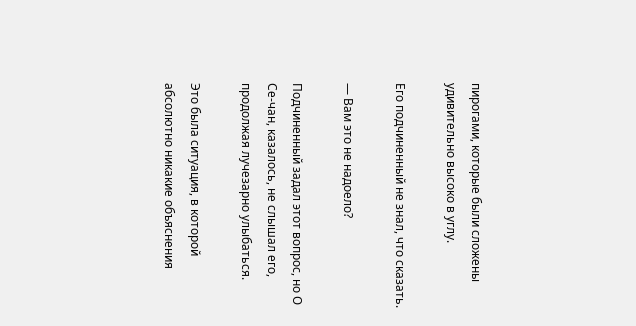пирогами, которые были сложены удивительно высоко в углу.

Его подчиненный не знал, что сказать.

— Вам это не надоело?

Подчиненный задал этот вопрос, но О Се-чан, казалось, не слышал его, продолжая лучезарно улыбаться.

Это была ситуация, в которой абсолютно никакие объяснения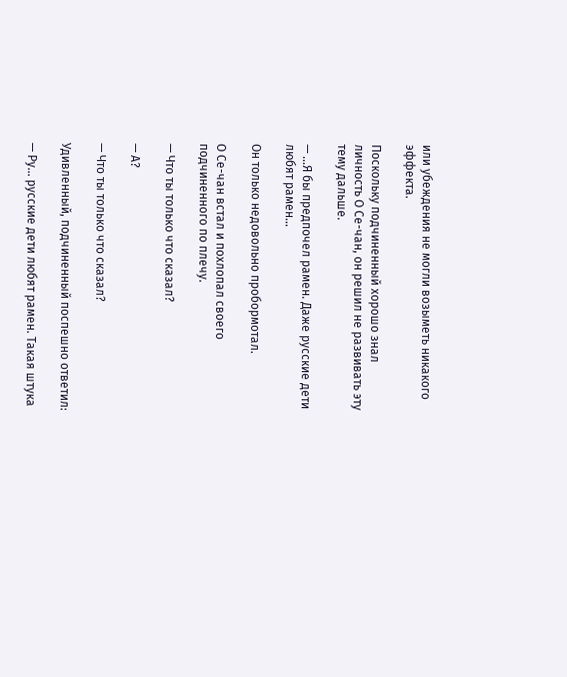или убеждения не могли возыметь никакого эффекта.

Поскольку подчиненный хорошо знал личность О Се-чан, он решил не развивать эту тему дальше.

— ...Я бы предпочел рамен. Даже русские дети любят рамен…

Он только недовольно пробормотал.

О Се-чан встал и похлопал своего подчиненного по плечу.

— Что ты только что сказал?

— А?

— Что ты только что сказал?

Удивленный, подчиненный поспешно ответил:

— Ру... русские дети любят рамен. Такая штука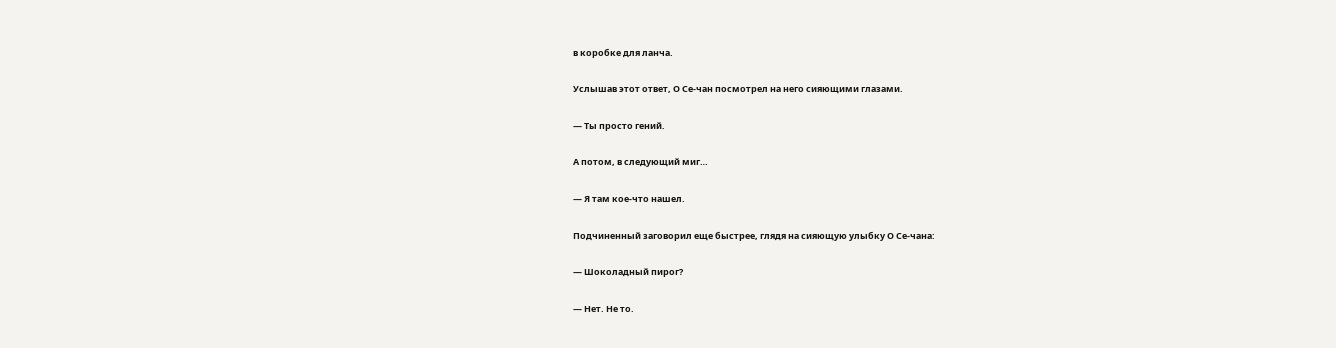в коробке для ланча.

Услышав этот ответ, О Се-чан посмотрел на него сияющими глазами.

— Ты просто гений.

А потом, в следующий миг…

— Я там кое-что нашел.

Подчиненный заговорил еще быстрее, глядя на сияющую улыбку О Се-чана:

— Шоколадный пирог?

— Нет. Не то.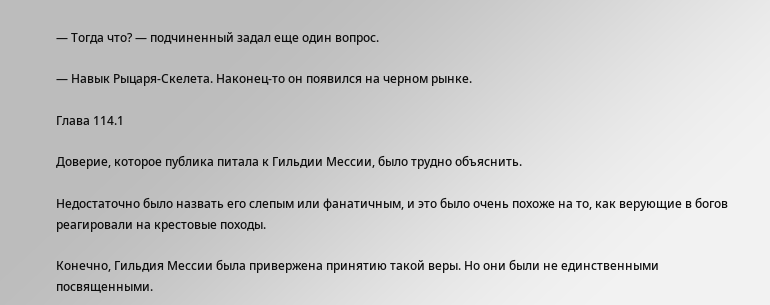— Тогда что? — подчиненный задал еще один вопрос.

— Навык Рыцаря-Скелета. Наконец-то он появился на черном рынке.

Глава 114.1

Доверие, которое публика питала к Гильдии Мессии, было трудно объяснить.

Недостаточно было назвать его слепым или фанатичным, и это было очень похоже на то, как верующие в богов реагировали на крестовые походы.

Конечно, Гильдия Мессии была привержена принятию такой веры. Но они были не единственными посвященными.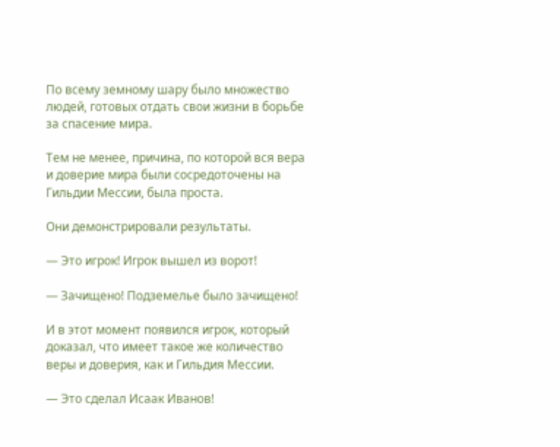По всему земному шару было множество людей, готовых отдать свои жизни в борьбе за спасение мира.

Тем не менее, причина, по которой вся вера и доверие мира были сосредоточены на Гильдии Мессии, была проста.

Они демонстрировали результаты.

— Это игрок! Игрок вышел из ворот!

— Зачищено! Подземелье было зачищено!

И в этот момент появился игрок, который доказал, что имеет такое же количество веры и доверия, как и Гильдия Мессии.

— Это сделал Исаак Иванов!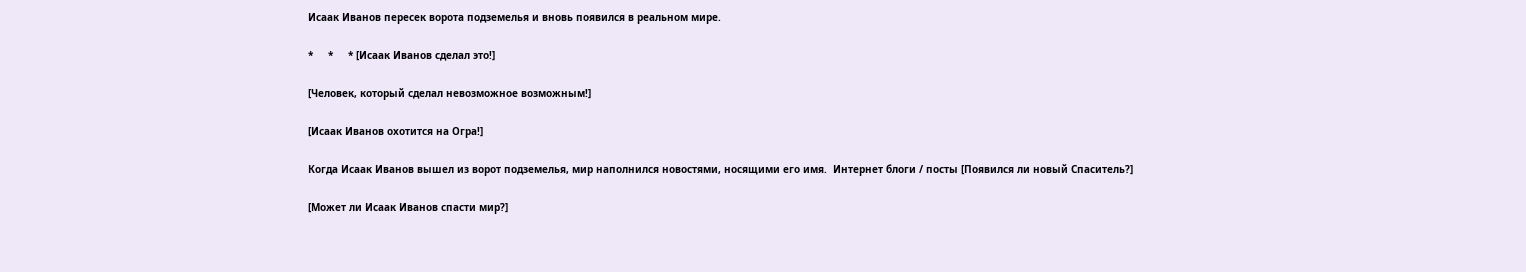Исаак Иванов пересек ворота подземелья и вновь появился в реальном мире.

*     *     * [Исаак Иванов сделал это!]

[Человек, который сделал невозможное возможным!]

[Исаак Иванов охотится на Огра!]

Когда Исаак Иванов вышел из ворот подземелья, мир наполнился новостями, носящими его имя.  Интернет блоги / посты [Появился ли новый Спаситель?]

[Может ли Исаак Иванов спасти мир?]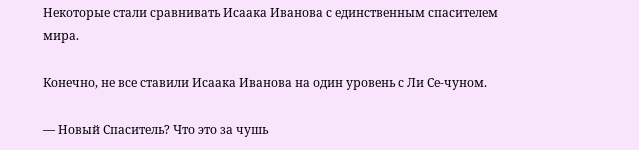Некоторые стали сравнивать Исаака Иванова с единственным спасителем мира.

Конечно, не все ставили Исаака Иванова на один уровень с Ли Се-чуном.

— Новый Спаситель? Что это за чушь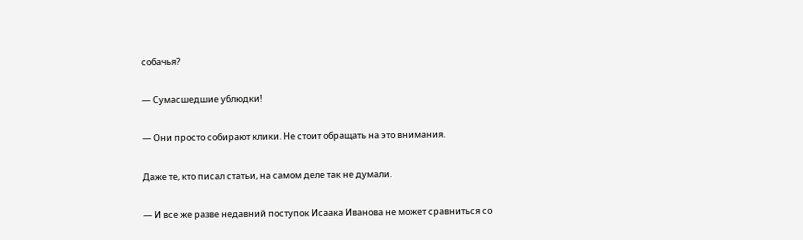собачья?

— Сумасшедшие ублюдки!

— Они просто собирают клики. Не стоит обращать на это внимания.

Даже те, кто писал статьи, на самом деле так не думали.

— И все же разве недавний поступок Исаака Иванова не может сравниться со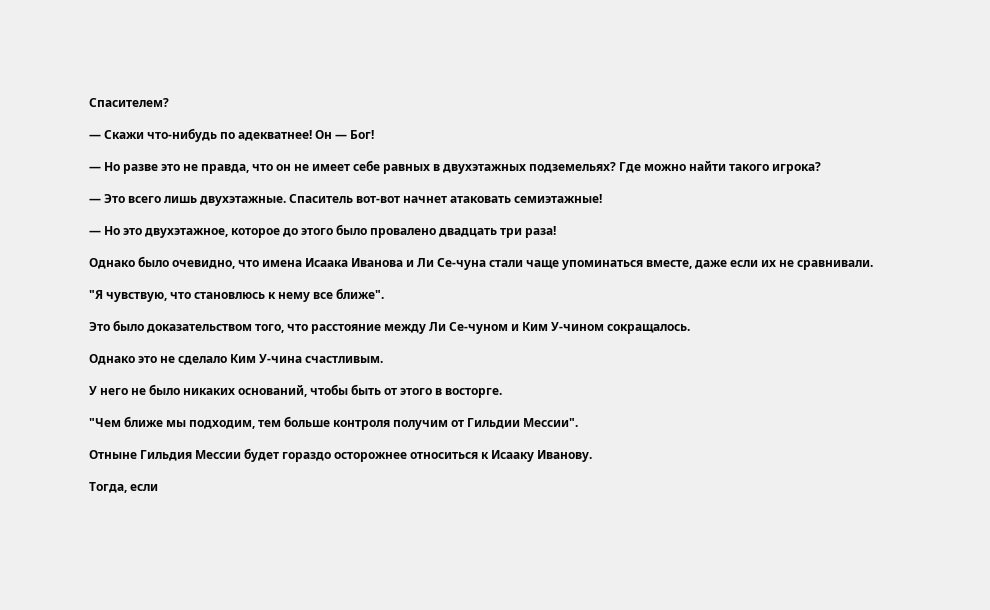Спасителем?

— Скажи что-нибудь по адекватнее! Он — Бог!

— Но разве это не правда, что он не имеет себе равных в двухэтажных подземельях? Где можно найти такого игрока?

— Это всего лишь двухэтажные. Спаситель вот-вот начнет атаковать семиэтажные!

— Но это двухэтажное, которое до этого было провалено двадцать три раза!

Однако было очевидно, что имена Исаака Иванова и Ли Се-чуна стали чаще упоминаться вместе, даже если их не сравнивали.

"Я чувствую, что становлюсь к нему все ближе".

Это было доказательством того, что расстояние между Ли Се-чуном и Ким У-чином сокращалось.

Однако это не сделало Ким У-чина счастливым.

У него не было никаких оснований, чтобы быть от этого в восторге.

"Чем ближе мы подходим, тем больше контроля получим от Гильдии Мессии".

Отныне Гильдия Мессии будет гораздо осторожнее относиться к Исааку Иванову.

Тогда, если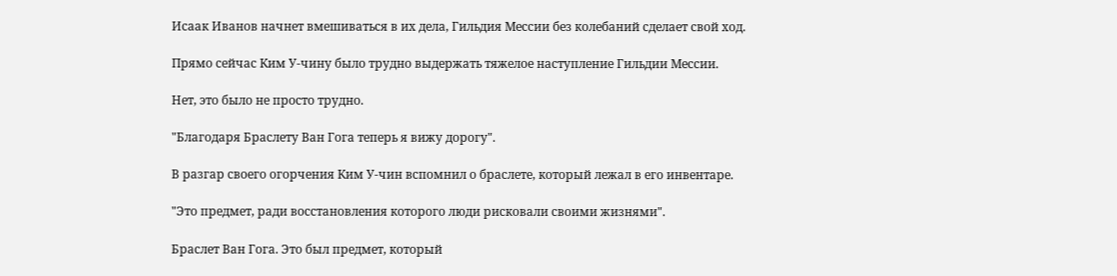Исаак Иванов начнет вмешиваться в их дела, Гильдия Мессии без колебаний сделает свой ход.

Прямо сейчас Ким У-чину было трудно выдержать тяжелое наступление Гильдии Мессии.

Нет, это было не просто трудно.

"Благодаря Браслету Ван Гога теперь я вижу дорогу".

В разгар своего огорчения Ким У-чин вспомнил о браслете, который лежал в его инвентаре.

"Это предмет, ради восстановления которого люди рисковали своими жизнями".

Браслет Ван Гога. Это был предмет, который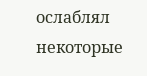ослаблял некоторые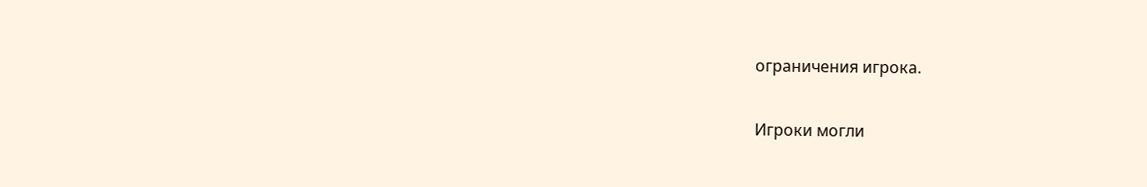ограничения игрока.

Игроки могли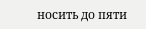носить до пяти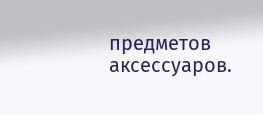предметов аксессуаров.